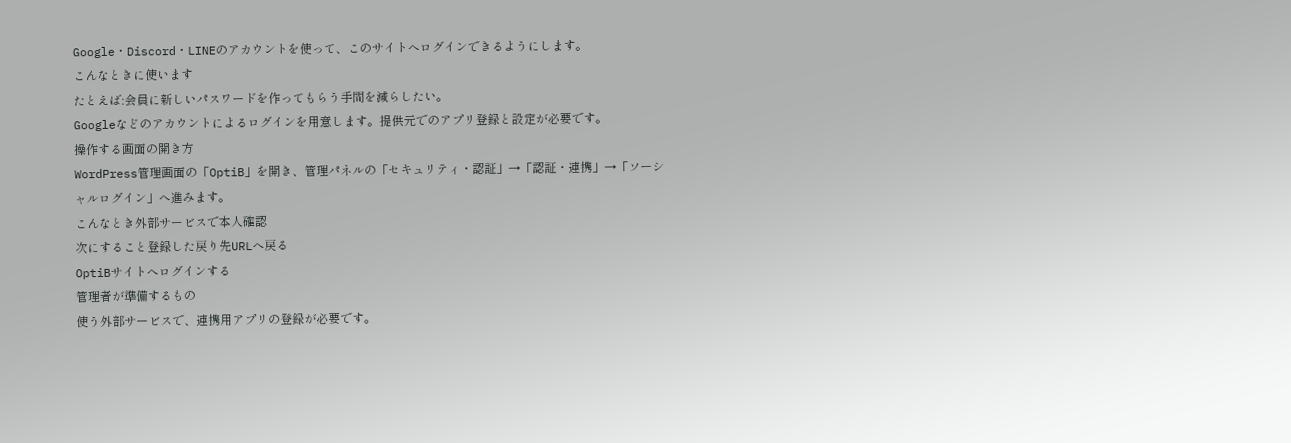Google・Discord・LINEのアカウントを使って、このサイトへログインできるようにします。
こんなときに使います
たとえば:会員に新しいパスワードを作ってもらう手間を減らしたい。
Googleなどのアカウントによるログインを用意します。提供元でのアプリ登録と設定が必要です。
操作する画面の開き方
WordPress管理画面の「OptiB」を開き、管理パネルの「セキュリティ・認証」→「認証・連携」→「ソーシャルログイン」へ進みます。
こんなとき外部サービスで本人確認
次にすること登録した戻り先URLへ戻る
OptiBサイトへログインする
管理者が準備するもの
使う外部サービスで、連携用アプリの登録が必要です。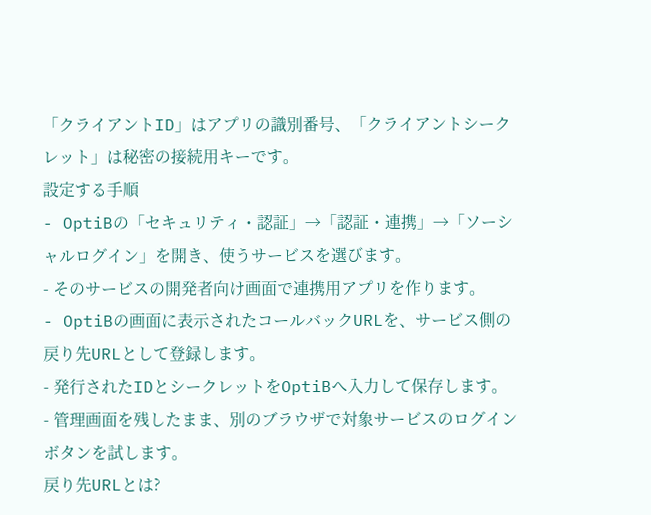「クライアントID」はアプリの識別番号、「クライアントシークレット」は秘密の接続用キーです。
設定する手順
- OptiBの「セキュリティ・認証」→「認証・連携」→「ソーシャルログイン」を開き、使うサービスを選びます。
- そのサービスの開発者向け画面で連携用アプリを作ります。
- OptiBの画面に表示されたコールバックURLを、サービス側の戻り先URLとして登録します。
- 発行されたIDとシークレットをOptiBへ入力して保存します。
- 管理画面を残したまま、別のブラウザで対象サービスのログインボタンを試します。
戻り先URLとは?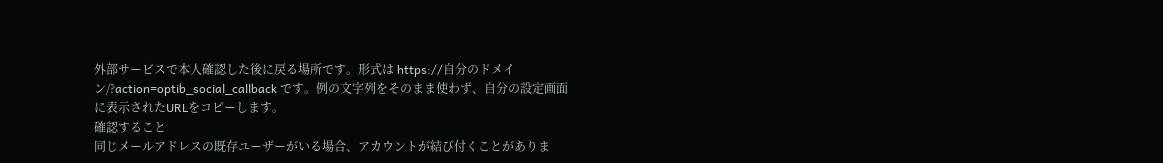外部サービスで本人確認した後に戻る場所です。形式は https://自分のドメイン/?action=optib_social_callback です。例の文字列をそのまま使わず、自分の設定画面に表示されたURLをコピーします。
確認すること
同じメールアドレスの既存ユーザーがいる場合、アカウントが結び付くことがありま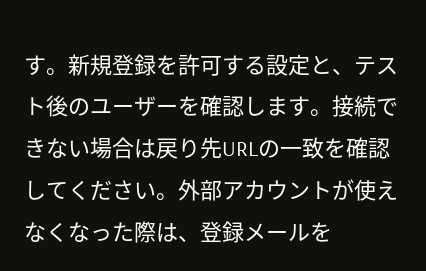す。新規登録を許可する設定と、テスト後のユーザーを確認します。接続できない場合は戻り先URLの一致を確認してください。外部アカウントが使えなくなった際は、登録メールを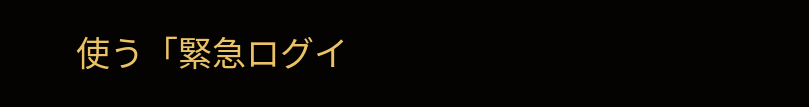使う「緊急ログイ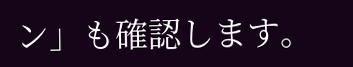ン」も確認します。